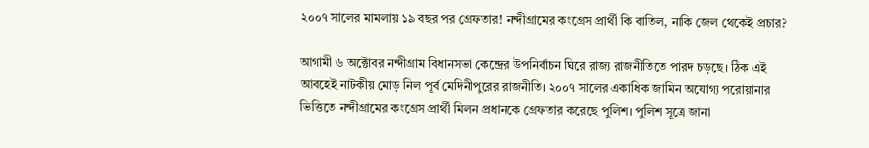২০০৭ সালের মামলায় ১৯ বছর পর গ্রেফতার! নন্দীগ্রামের কংগ্রেস প্রার্থী কি বাতিল, নাকি জেল থেকেই প্রচার?

আগামী ৬ অক্টোবর নন্দীগ্রাম বিধানসভা কেন্দ্রের উপনির্বাচন ঘিরে রাজ্য রাজনীতিতে পারদ চড়ছে। ঠিক এই আবহেই নাটকীয় মোড় নিল পূর্ব মেদিনীপুরের রাজনীতি। ২০০৭ সালের একাধিক জামিন অযোগ্য পরোয়ানার ভিত্তিতে নন্দীগ্রামের কংগ্রেস প্রার্থী মিলন প্রধানকে গ্রেফতার করেছে পুলিশ। পুলিশ সূত্রে জানা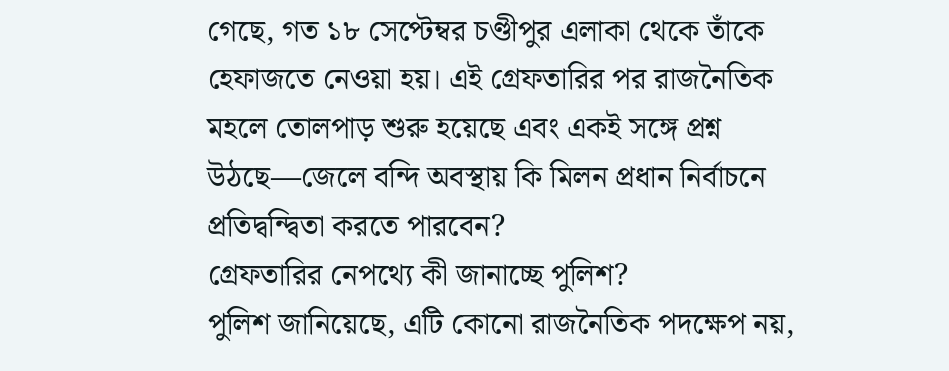গেছে, গত ১৮ সেপ্টেম্বর চণ্ডীপুর এলাকা থেকে তাঁকে হেফাজতে নেওয়া হয়। এই গ্রেফতারির পর রাজনৈতিক মহলে তোলপাড় শুরু হয়েছে এবং একই সঙ্গে প্রশ্ন উঠছে—জেলে বন্দি অবস্থায় কি মিলন প্রধান নির্বাচনে প্রতিদ্বন্দ্বিতা করতে পারবেন?
গ্রেফতারির নেপথ্যে কী জানাচ্ছে পুলিশ?
পুলিশ জানিয়েছে, এটি কোনো রাজনৈতিক পদক্ষেপ নয়,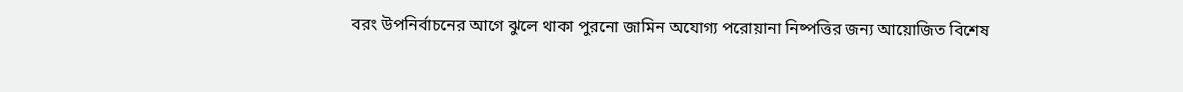বরং উপনির্বাচনের আগে ঝুলে থাকা পুরনো জামিন অযোগ্য পরোয়ানা নিষ্পত্তির জন্য আয়োজিত বিশেষ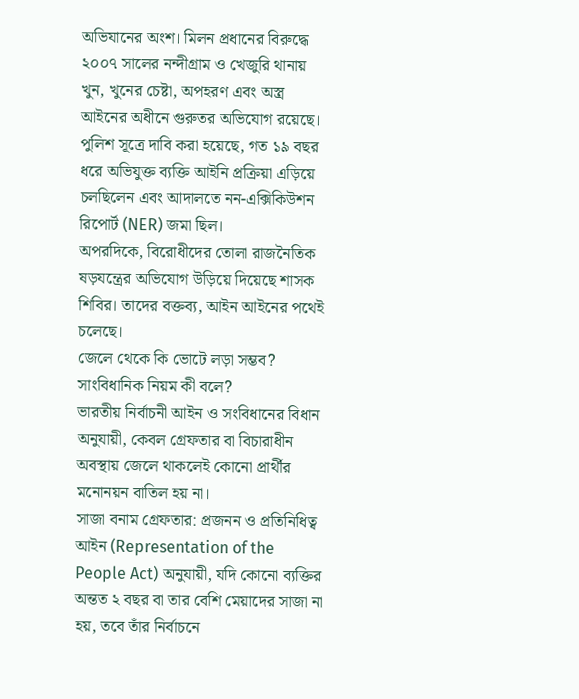অভিযানের অংশ। মিলন প্রধানের বিরুদ্ধে ২০০৭ সালের নন্দীগ্রাম ও খেজুরি থানায় খুন, খুনের চেষ্টা, অপহরণ এবং অস্ত্র আইনের অধীনে গুরুতর অভিযোগ রয়েছে। পুলিশ সূত্রে দাবি করা হয়েছে, গত ১৯ বছর ধরে অভিযুক্ত ব্যক্তি আইনি প্রক্রিয়া এড়িয়ে চলছিলেন এবং আদালতে নন-এক্সিকিউশন রিপোর্ট (NER) জমা ছিল।
অপরদিকে, বিরোধীদের তোলা রাজনৈতিক ষড়যন্ত্রের অভিযোগ উড়িয়ে দিয়েছে শাসক শিবির। তাদের বক্তব্য, আইন আইনের পথেই চলেছে।
জেলে থেকে কি ভোটে লড়া সম্ভব? সাংবিধানিক নিয়ম কী বলে?
ভারতীয় নির্বাচনী আইন ও সংবিধানের বিধান অনুযায়ী, কেবল গ্রেফতার বা বিচারাধীন অবস্থায় জেলে থাকলেই কোনো প্রার্থীর মনোনয়ন বাতিল হয় না।
সাজা বনাম গ্রেফতার: প্রজনন ও প্রতিনিধিত্ব আইন (Representation of the People Act) অনুযায়ী, যদি কোনো ব্যক্তির অন্তত ২ বছর বা তার বেশি মেয়াদের সাজা না হয়, তবে তাঁর নির্বাচনে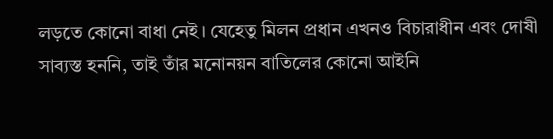লড়তে কোনো বাধা নেই। যেহেতু মিলন প্রধান এখনও বিচারাধীন এবং দোষী সাব্যস্ত হননি, তাই তাঁর মনোনয়ন বাতিলের কোনো আইনি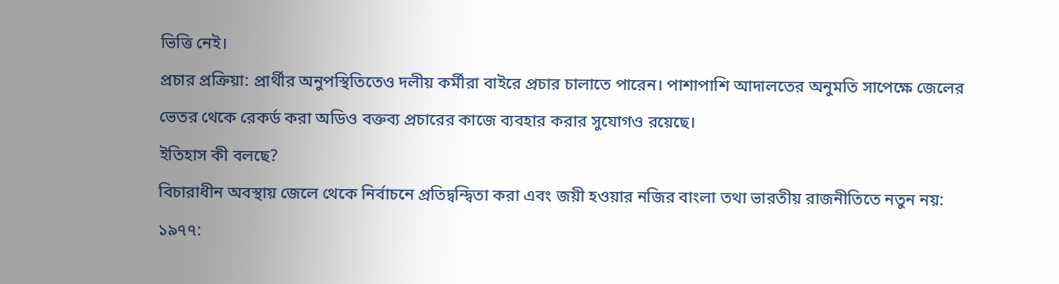ভিত্তি নেই।
প্রচার প্রক্রিয়া: প্রার্থীর অনুপস্থিতিতেও দলীয় কর্মীরা বাইরে প্রচার চালাতে পারেন। পাশাপাশি আদালতের অনুমতি সাপেক্ষে জেলের ভেতর থেকে রেকর্ড করা অডিও বক্তব্য প্রচারের কাজে ব্যবহার করার সুযোগও রয়েছে।
ইতিহাস কী বলছে?
বিচারাধীন অবস্থায় জেলে থেকে নির্বাচনে প্রতিদ্বন্দ্বিতা করা এবং জয়ী হওয়ার নজির বাংলা তথা ভারতীয় রাজনীতিতে নতুন নয়:
১৯৭৭: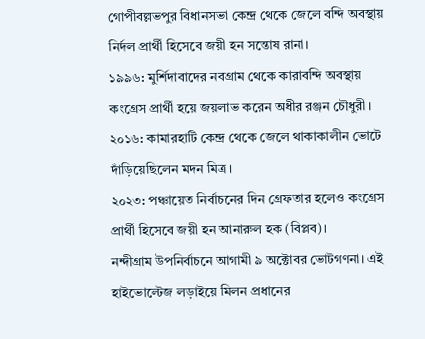গোপীবল্লভপুর বিধানসভা কেন্দ্র থেকে জেলে বন্দি অবস্থায় নির্দল প্রার্থী হিসেবে জয়ী হন সন্তোষ রানা।
১৯৯৬: মুর্শিদাবাদের নবগ্রাম থেকে কারাবন্দি অবস্থায় কংগ্রেস প্রার্থী হয়ে জয়লাভ করেন অধীর রঞ্জন চৌধুরী।
২০১৬: কামারহাটি কেন্দ্র থেকে জেলে থাকাকালীন ভোটে দাঁড়িয়েছিলেন মদন মিত্র।
২০২৩: পঞ্চায়েত নির্বাচনের দিন গ্রেফতার হলেও কংগ্রেস প্রার্থী হিসেবে জয়ী হন আনারুল হক (বিপ্লব)।
নন্দীগ্রাম উপনির্বাচনে আগামী ৯ অক্টোবর ভোটগণনা। এই হাইভোল্টেজ লড়াইয়ে মিলন প্রধানের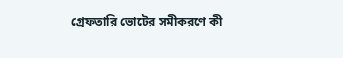গ্রেফতারি ভোটের সমীকরণে কী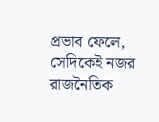প্রভাব ফেলে, সেদিকেই নজর রাজনৈতিক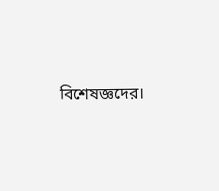বিশেষজ্ঞদের।